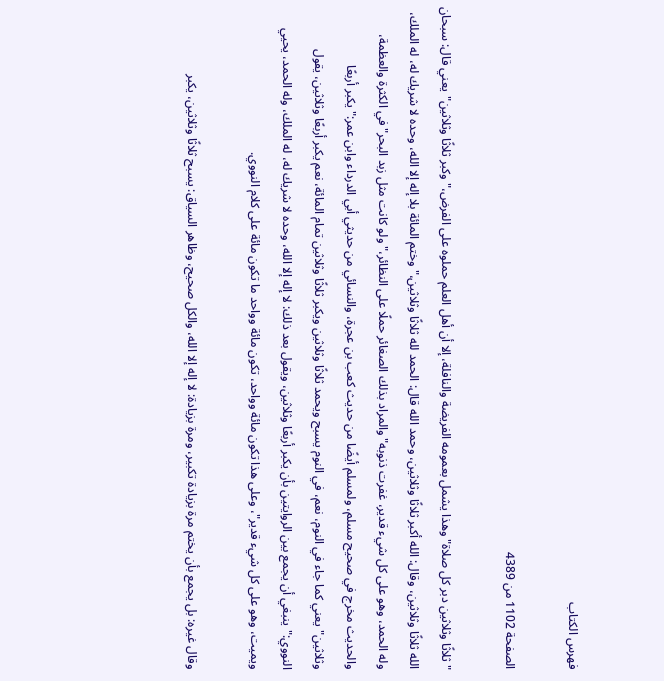فهرس الكتاب

الصفحة 1102 من 4389

"ثلاثًا وثلاثين دبر كل صلاة"وهذا يشمل بعمومه الفريضة والنافلة، إلا أن أهل العلم حملوه على الفرض،"وكبر ثلاثًا وثلاثين"يعني قال: سبحان الله ثلاثًا وثلاثين، وقال: الله أكبر ثلاثًا وثلاثين، وحمد الله قال: الحمد لله ثلاثًا وثلاثين،"وختم المائة بلا إله إلا الله، وحده لا شريك له، له الملك، وله الحمد، وهو على كل شيء قدير، غفرت ذنوبه"والمراد بذلك الصغائر حملًا على النظائر،"ولو كانت مثل زبد البحر"في الكثرة والعظمة، والحديث مخرج في صحيح مسلم، ولمسلم أيضًا من حديث كعب بن عجرة، والنسائي من حديثي أبي الدرداء وابن عمر:"يكبر أربعًا وثلاثين"يعني كما جاء في النوم، نعم، في النوم يسبح ويحمد ثلاثًا وثلاثين ويكبر ثلاثًا وثلاثين تمام المائة، نعم يكبر أربعًا وثلاثين، يقول النووي:"ينبغي أن يجمع بين الروايتين بأن يكبر أربعًا وثلاثين، ويقول بعد ذلك: لا إله إلا الله، وحده لا شريك له، له الملك، وله الحمد، يحيي ويميت، وهو على كل شيء قدير"، وعلى هذا تكون مائة وواحد، تكون مائة وواحد ما تكون مائة على كلام النووي.

وقال غيره: بل يجمع بأن يختم مرة بزيادة تكبير، ومرة بزيادة: لا إله إلا الله، والكل صحيح، وظاهر السياق: يسبح ثلاثًا وثلاثين، يكبر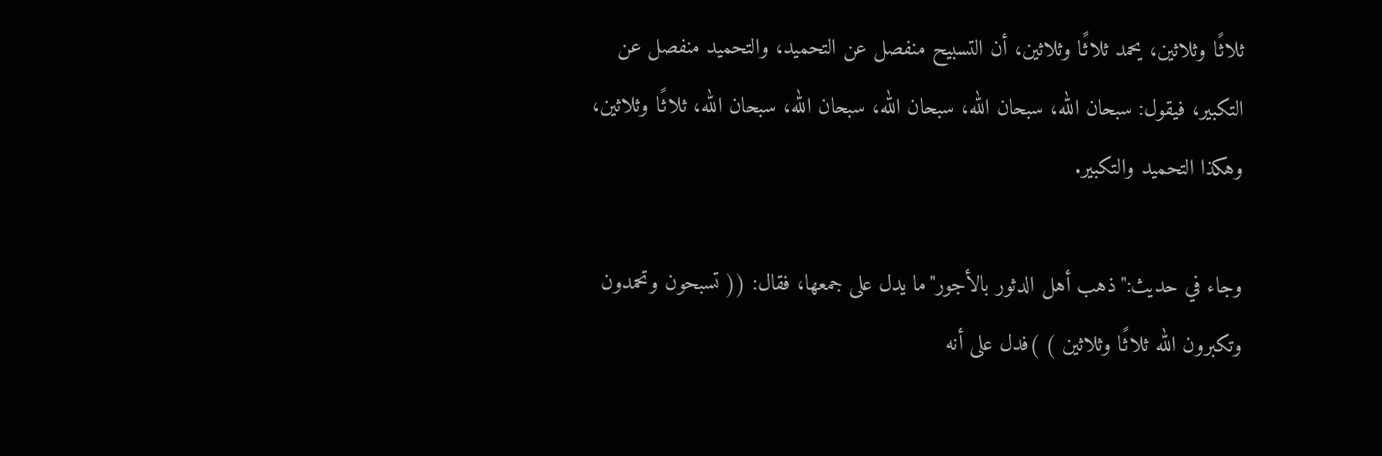ثلاثًا وثلاثين، يحمد ثلاثًا وثلاثين، أن التسبيح منفصل عن التحميد، والتحميد منفصل عن التكبير، فيقول: سبحان الله، سبحان الله، سبحان الله، سبحان الله، سبحان الله، ثلاثًا وثلاثين، وهكذا التحميد والتكبير.

وجاء في حديث:"ذهب أهل الدثور بالأجور"ما يدل على جمعها، فقال: (( تسبحون وتحمدون وتكبرون الله ثلاثًا وثلاثين ) )فدل على أنه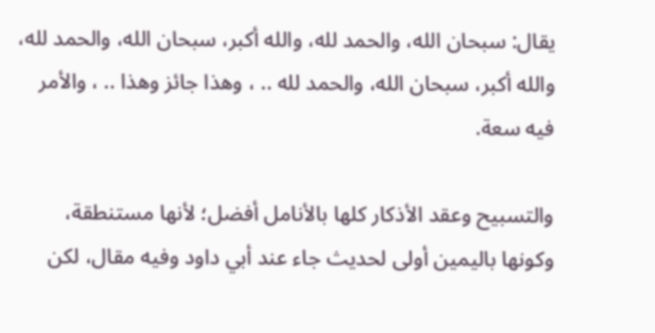يقال: سبحان الله، والحمد لله، والله أكبر، سبحان الله، والحمد لله، والله أكبر، سبحان الله، والحمد لله .. ، وهذا جائز وهذا .. ، والأمر فيه سعة.

والتسبيح وعقد الأذكار كلها بالأنامل أفضل؛ لأنها مستنطقة، وكونها باليمين أولى لحديث جاء عند أبي داود وفيه مقال، لكن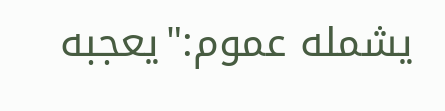يشمله عموم:"يعجبه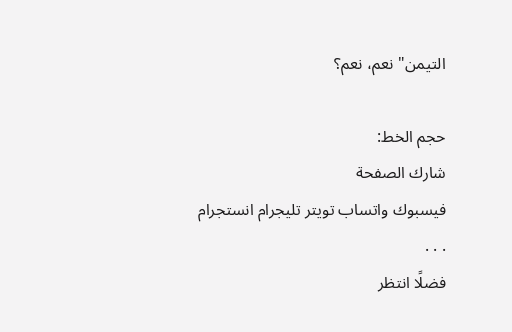التيمن"نعم، نعم؟

حجم الخط:
شارك الصفحة
فيسبوك واتساب تويتر تليجرام انستجرام
. . .
فضلًا انتظر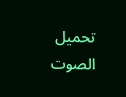تحميل الصوت